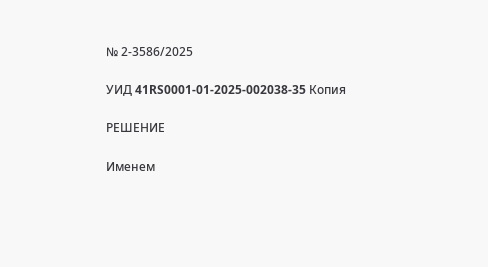№ 2-3586/2025

УИД 41RS0001-01-2025-002038-35 Копия

РЕШЕНИЕ

Именем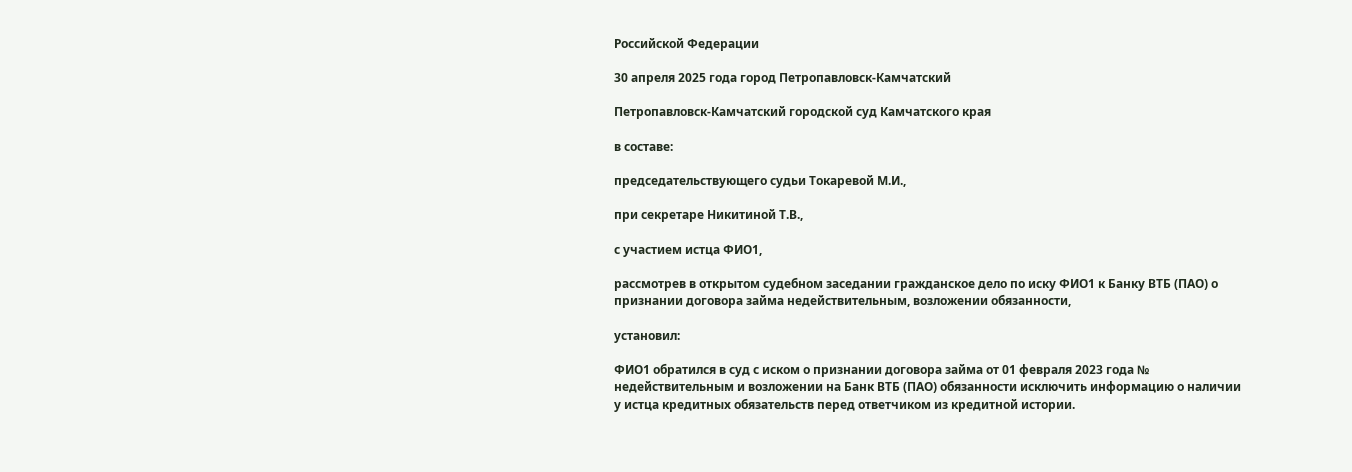Российской Федерации

30 апреля 2025 года город Петропавловск-Камчатский

Петропавловск-Камчатский городской суд Камчатского края

в составе:

председательствующего судьи Токаревой М.И.,

при секретаре Никитиной Т.В.,

с участием истца ФИО1,

рассмотрев в открытом судебном заседании гражданское дело по иску ФИО1 к Банку ВТБ (ПАО) о признании договора займа недействительным, возложении обязанности,

установил:

ФИО1 обратился в суд с иском о признании договора займа от 01 февраля 2023 года № недействительным и возложении на Банк ВТБ (ПАО) обязанности исключить информацию о наличии у истца кредитных обязательств перед ответчиком из кредитной истории.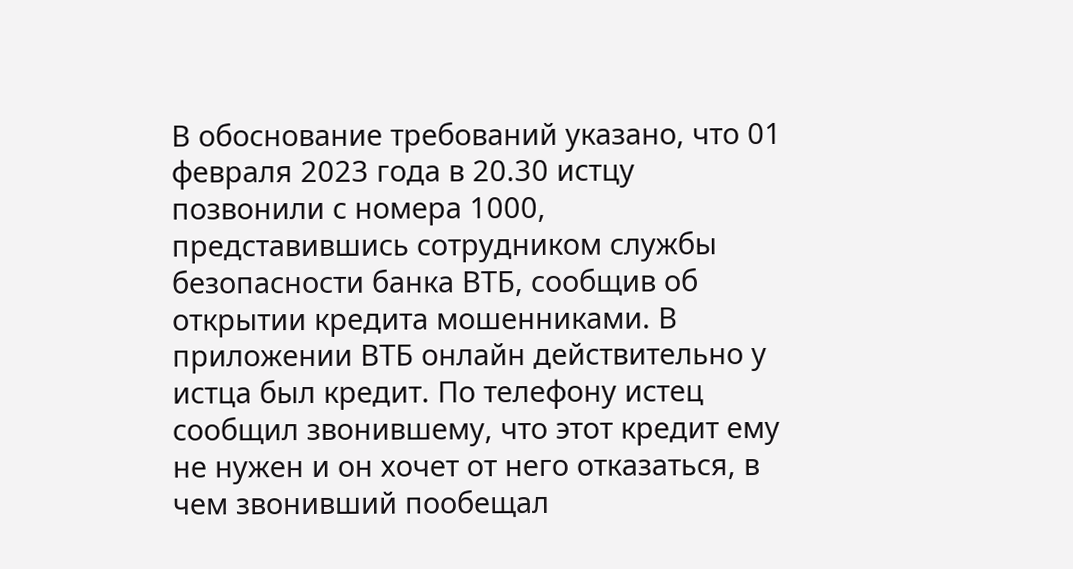В обоснование требований указано, что 01 февраля 2023 года в 20.30 истцу позвонили с номера 1000, представившись сотрудником службы безопасности банка ВТБ, сообщив об открытии кредита мошенниками. В приложении ВТБ онлайн действительно у истца был кредит. По телефону истец сообщил звонившему, что этот кредит ему не нужен и он хочет от него отказаться, в чем звонивший пообещал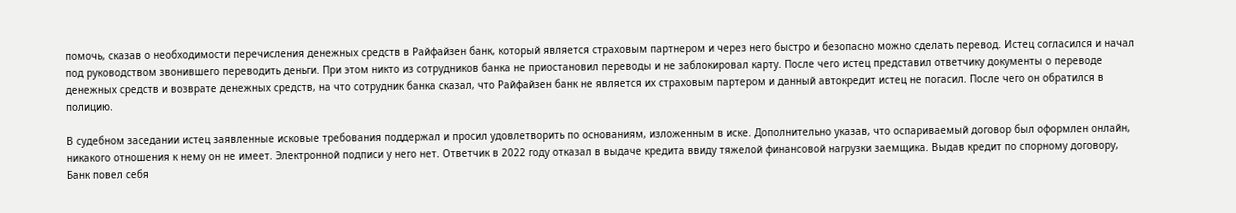помочь, сказав о необходимости перечисления денежных средств в Райфайзен банк, который является страховым партнером и через него быстро и безопасно можно сделать перевод. Истец согласился и начал под руководством звонившего переводить деньги. При этом никто из сотрудников банка не приостановил переводы и не заблокировал карту. После чего истец представил ответчику документы о переводе денежных средств и возврате денежных средств, на что сотрудник банка сказал, что Райфайзен банк не является их страховым партером и данный автокредит истец не погасил. После чего он обратился в полицию.

В судебном заседании истец заявленные исковые требования поддержал и просил удовлетворить по основаниям, изложенным в иске. Дополнительно указав, что оспариваемый договор был оформлен онлайн, никакого отношения к нему он не имеет. Электронной подписи у него нет. Ответчик в 2022 году отказал в выдаче кредита ввиду тяжелой финансовой нагрузки заемщика. Выдав кредит по спорному договору, Банк повел себя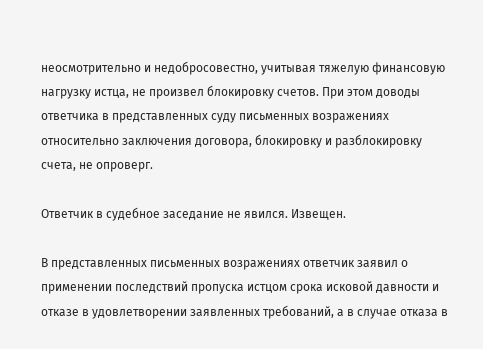неосмотрительно и недобросовестно, учитывая тяжелую финансовую нагрузку истца, не произвел блокировку счетов. При этом доводы ответчика в представленных суду письменных возражениях относительно заключения договора, блокировку и разблокировку счета, не опроверг.

Ответчик в судебное заседание не явился. Извещен.

В представленных письменных возражениях ответчик заявил о применении последствий пропуска истцом срока исковой давности и отказе в удовлетворении заявленных требований, а в случае отказа в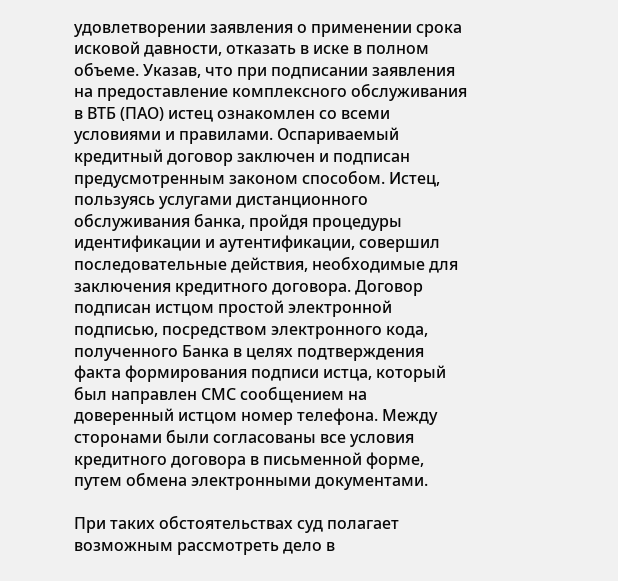удовлетворении заявления о применении срока исковой давности, отказать в иске в полном объеме. Указав, что при подписании заявления на предоставление комплексного обслуживания в ВТБ (ПАО) истец ознакомлен со всеми условиями и правилами. Оспариваемый кредитный договор заключен и подписан предусмотренным законом способом. Истец, пользуясь услугами дистанционного обслуживания банка, пройдя процедуры идентификации и аутентификации, совершил последовательные действия, необходимые для заключения кредитного договора. Договор подписан истцом простой электронной подписью, посредством электронного кода, полученного Банка в целях подтверждения факта формирования подписи истца, который был направлен СМС сообщением на доверенный истцом номер телефона. Между сторонами были согласованы все условия кредитного договора в письменной форме, путем обмена электронными документами.

При таких обстоятельствах суд полагает возможным рассмотреть дело в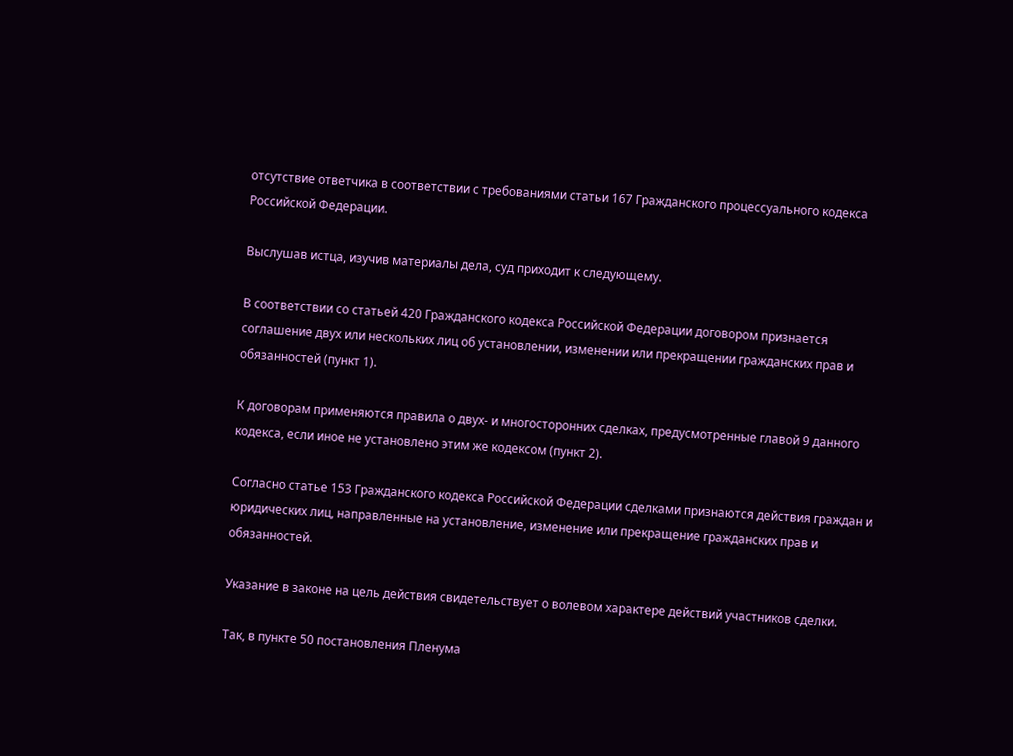отсутствие ответчика в соответствии с требованиями статьи 167 Гражданского процессуального кодекса Российской Федерации.

Выслушав истца, изучив материалы дела, суд приходит к следующему.

В соответствии со статьей 420 Гражданского кодекса Российской Федерации договором признается соглашение двух или нескольких лиц об установлении, изменении или прекращении гражданских прав и обязанностей (пункт 1).

К договорам применяются правила о двух- и многосторонних сделках, предусмотренные главой 9 данного кодекса, если иное не установлено этим же кодексом (пункт 2).

Согласно статье 153 Гражданского кодекса Российской Федерации сделками признаются действия граждан и юридических лиц, направленные на установление, изменение или прекращение гражданских прав и обязанностей.

Указание в законе на цель действия свидетельствует о волевом характере действий участников сделки.

Так, в пункте 50 постановления Пленума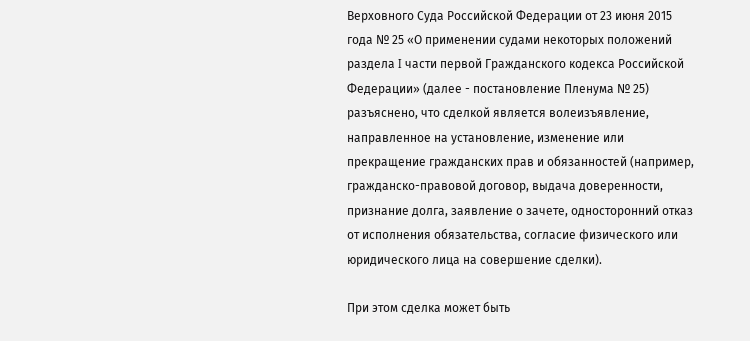Верховного Суда Российской Федерации от 23 июня 2015 года № 25 «О применении судами некоторых положений раздела I части первой Гражданского кодекса Российской Федерации» (далее - постановление Пленума № 25) разъяснено, что сделкой является волеизъявление, направленное на установление, изменение или прекращение гражданских прав и обязанностей (например, гражданско-правовой договор, выдача доверенности, признание долга, заявление о зачете, односторонний отказ от исполнения обязательства, согласие физического или юридического лица на совершение сделки).

При этом сделка может быть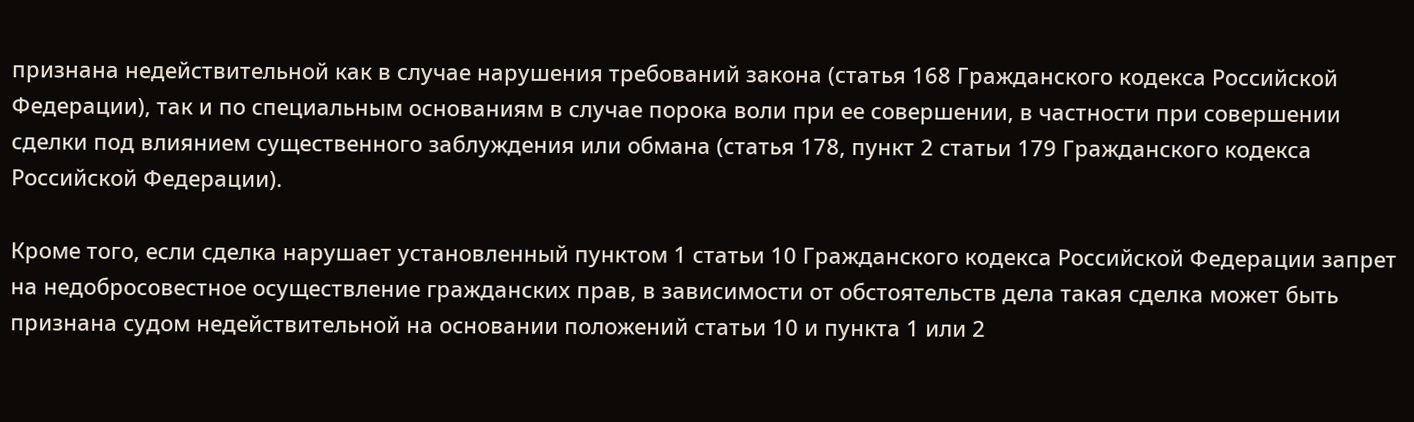признана недействительной как в случае нарушения требований закона (статья 168 Гражданского кодекса Российской Федерации), так и по специальным основаниям в случае порока воли при ее совершении, в частности при совершении сделки под влиянием существенного заблуждения или обмана (статья 178, пункт 2 статьи 179 Гражданского кодекса Российской Федерации).

Кроме того, если сделка нарушает установленный пунктом 1 статьи 10 Гражданского кодекса Российской Федерации запрет на недобросовестное осуществление гражданских прав, в зависимости от обстоятельств дела такая сделка может быть признана судом недействительной на основании положений статьи 10 и пункта 1 или 2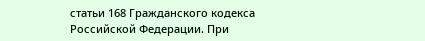статьи 168 Гражданского кодекса Российской Федерации. При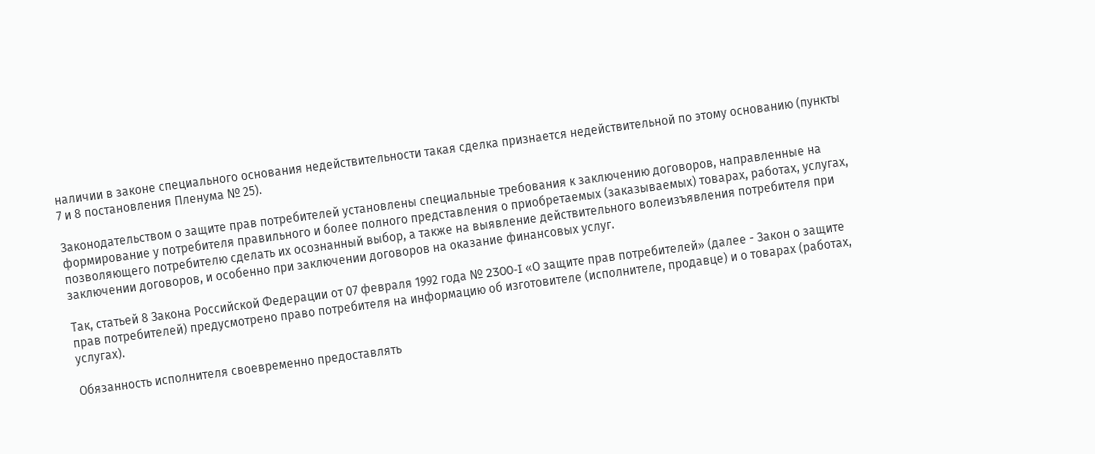наличии в законе специального основания недействительности такая сделка признается недействительной по этому основанию (пункты 7 и 8 постановления Пленума № 25).

Законодательством о защите прав потребителей установлены специальные требования к заключению договоров, направленные на формирование у потребителя правильного и более полного представления о приобретаемых (заказываемых) товарах, работах, услугах, позволяющего потребителю сделать их осознанный выбор, а также на выявление действительного волеизъявления потребителя при заключении договоров, и особенно при заключении договоров на оказание финансовых услуг.

Так, статьей 8 Закона Российской Федерации от 07 февраля 1992 года № 2300-I «О защите прав потребителей» (далее - Закон о защите прав потребителей) предусмотрено право потребителя на информацию об изготовителе (исполнителе, продавце) и о товарах (работах, услугах).

Обязанность исполнителя своевременно предоставлять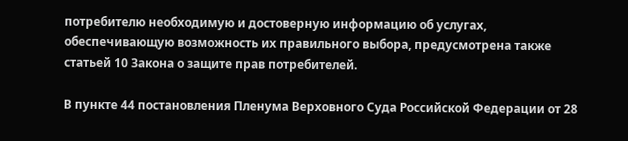потребителю необходимую и достоверную информацию об услугах, обеспечивающую возможность их правильного выбора, предусмотрена также статьей 10 Закона о защите прав потребителей.

В пункте 44 постановления Пленума Верховного Суда Российской Федерации от 28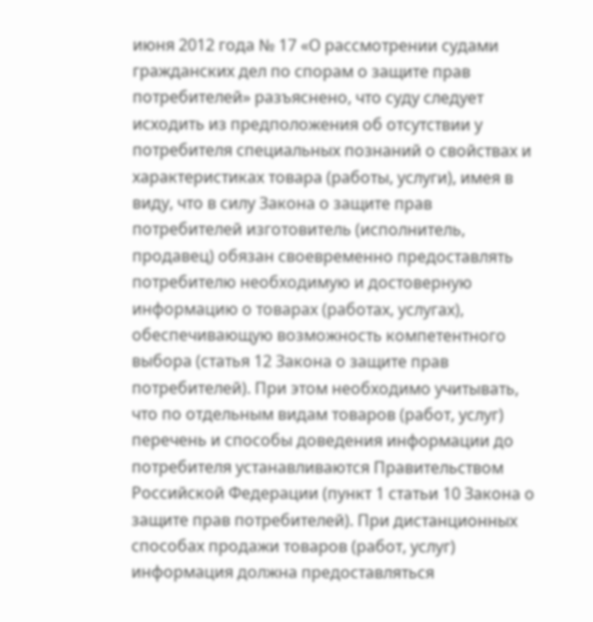июня 2012 года № 17 «О рассмотрении судами гражданских дел по спорам о защите прав потребителей» разъяснено, что суду следует исходить из предположения об отсутствии у потребителя специальных познаний о свойствах и характеристиках товара (работы, услуги), имея в виду, что в силу Закона о защите прав потребителей изготовитель (исполнитель, продавец) обязан своевременно предоставлять потребителю необходимую и достоверную информацию о товарах (работах, услугах), обеспечивающую возможность компетентного выбора (статья 12 Закона о защите прав потребителей). При этом необходимо учитывать, что по отдельным видам товаров (работ, услуг) перечень и способы доведения информации до потребителя устанавливаются Правительством Российской Федерации (пункт 1 статьи 10 Закона о защите прав потребителей). При дистанционных способах продажи товаров (работ, услуг) информация должна предоставляться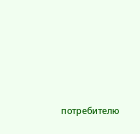потребителю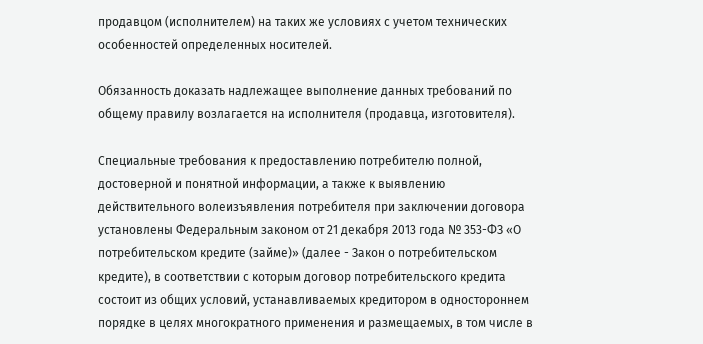продавцом (исполнителем) на таких же условиях с учетом технических особенностей определенных носителей.

Обязанность доказать надлежащее выполнение данных требований по общему правилу возлагается на исполнителя (продавца, изготовителя).

Специальные требования к предоставлению потребителю полной, достоверной и понятной информации, а также к выявлению действительного волеизъявления потребителя при заключении договора установлены Федеральным законом от 21 декабря 2013 года № 353-ФЗ «О потребительском кредите (займе)» (далее - Закон о потребительском кредите), в соответствии с которым договор потребительского кредита состоит из общих условий, устанавливаемых кредитором в одностороннем порядке в целях многократного применения и размещаемых, в том числе в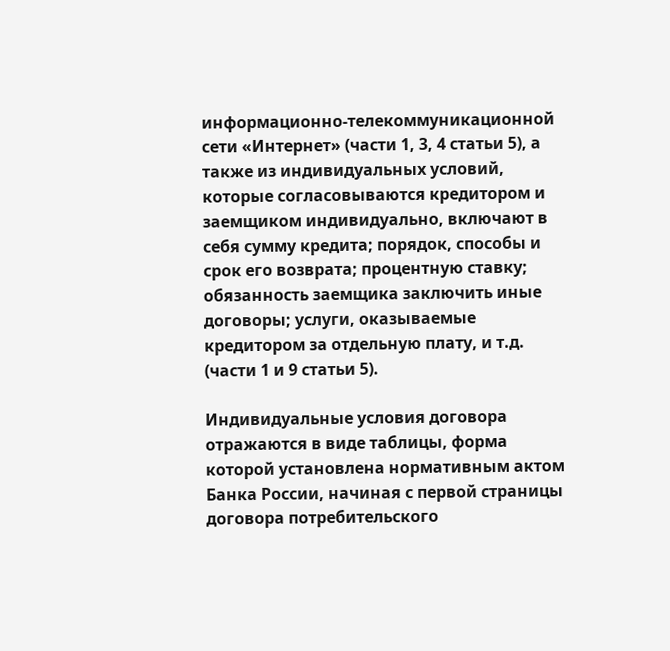информационно-телекоммуникационной сети «Интернет» (части 1, 3, 4 статьи 5), а также из индивидуальных условий, которые согласовываются кредитором и заемщиком индивидуально, включают в себя сумму кредита; порядок, способы и срок его возврата; процентную ставку; обязанность заемщика заключить иные договоры; услуги, оказываемые кредитором за отдельную плату, и т.д. (части 1 и 9 статьи 5).

Индивидуальные условия договора отражаются в виде таблицы, форма которой установлена нормативным актом Банка России, начиная с первой страницы договора потребительского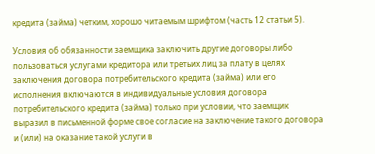кредита (займа) четким, хорошо читаемым шрифтом (часть 12 статьи 5).

Условия об обязанности заемщика заключить другие договоры либо пользоваться услугами кредитора или третьих лиц за плату в целях заключения договора потребительского кредита (займа) или его исполнения включаются в индивидуальные условия договора потребительского кредита (займа) только при условии, что заемщик выразил в письменной форме свое согласие на заключение такого договора и (или) на оказание такой услуги в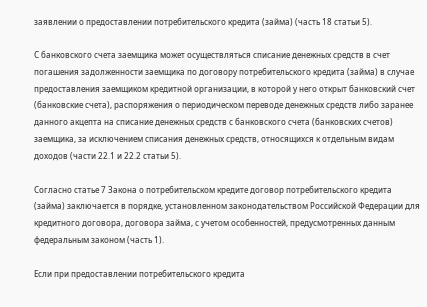заявлении о предоставлении потребительского кредита (займа) (часть 18 статьи 5).

С банковского счета заемщика может осуществляться списание денежных средств в счет погашения задолженности заемщика по договору потребительского кредита (займа) в случае предоставления заемщиком кредитной организации, в которой у него открыт банковский счет (банковские счета), распоряжения о периодическом переводе денежных средств либо заранее данного акцепта на списание денежных средств с банковского счета (банковских счетов) заемщика, за исключением списания денежных средств, относящихся к отдельным видам доходов (части 22.1 и 22.2 статьи 5).

Согласно статье 7 Закона о потребительском кредите договор потребительского кредита (займа) заключается в порядке, установленном законодательством Российской Федерации для кредитного договора, договора займа, с учетом особенностей, предусмотренных данным федеральным законом (часть 1).

Если при предоставлении потребительского кредита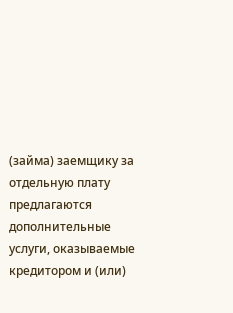(займа) заемщику за отдельную плату предлагаются дополнительные услуги, оказываемые кредитором и (или)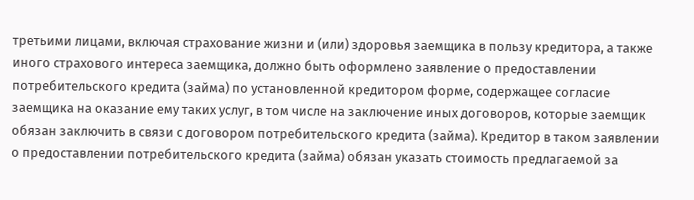третьими лицами, включая страхование жизни и (или) здоровья заемщика в пользу кредитора, а также иного страхового интереса заемщика, должно быть оформлено заявление о предоставлении потребительского кредита (займа) по установленной кредитором форме, содержащее согласие заемщика на оказание ему таких услуг, в том числе на заключение иных договоров, которые заемщик обязан заключить в связи с договором потребительского кредита (займа). Кредитор в таком заявлении о предоставлении потребительского кредита (займа) обязан указать стоимость предлагаемой за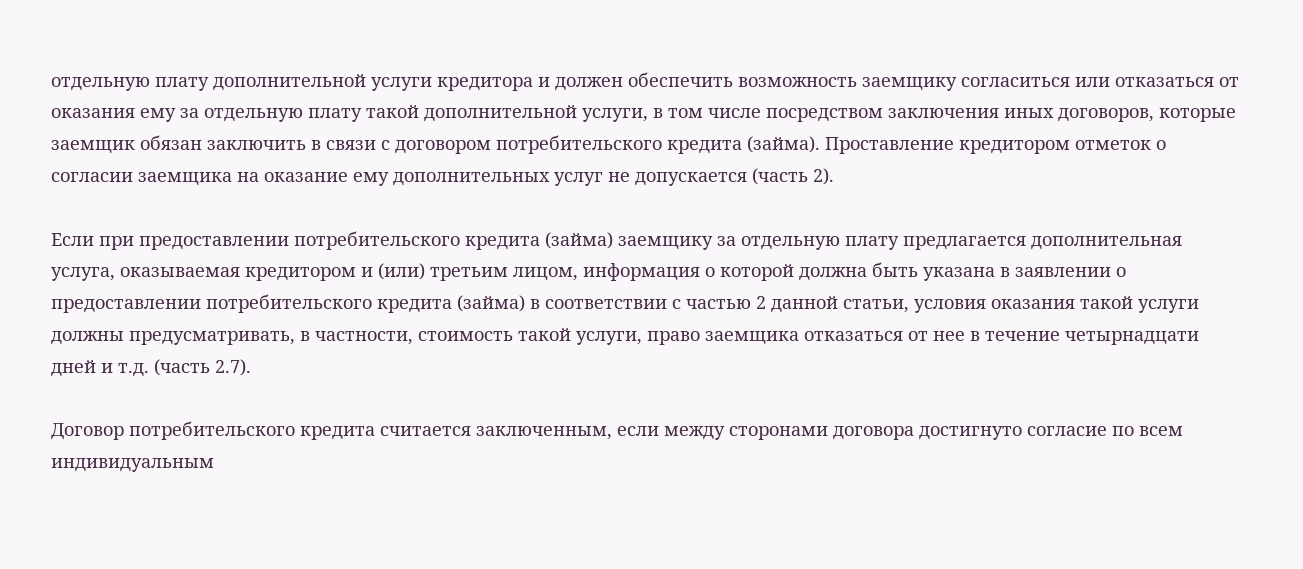отдельную плату дополнительной услуги кредитора и должен обеспечить возможность заемщику согласиться или отказаться от оказания ему за отдельную плату такой дополнительной услуги, в том числе посредством заключения иных договоров, которые заемщик обязан заключить в связи с договором потребительского кредита (займа). Проставление кредитором отметок о согласии заемщика на оказание ему дополнительных услуг не допускается (часть 2).

Если при предоставлении потребительского кредита (займа) заемщику за отдельную плату предлагается дополнительная услуга, оказываемая кредитором и (или) третьим лицом, информация о которой должна быть указана в заявлении о предоставлении потребительского кредита (займа) в соответствии с частью 2 данной статьи, условия оказания такой услуги должны предусматривать, в частности, стоимость такой услуги, право заемщика отказаться от нее в течение четырнадцати дней и т.д. (часть 2.7).

Договор потребительского кредита считается заключенным, если между сторонами договора достигнуто согласие по всем индивидуальным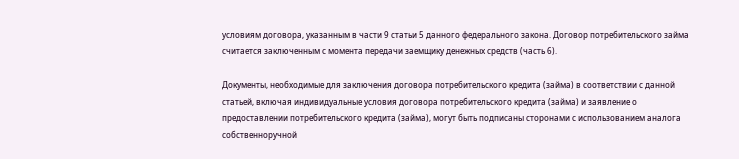условиям договора, указанным в части 9 статьи 5 данного федерального закона. Договор потребительского займа считается заключенным с момента передачи заемщику денежных средств (часть 6).

Документы, необходимые для заключения договора потребительского кредита (займа) в соответствии с данной статьей, включая индивидуальные условия договора потребительского кредита (займа) и заявление о предоставлении потребительского кредита (займа), могут быть подписаны сторонами с использованием аналога собственноручной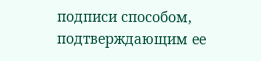подписи способом, подтверждающим ее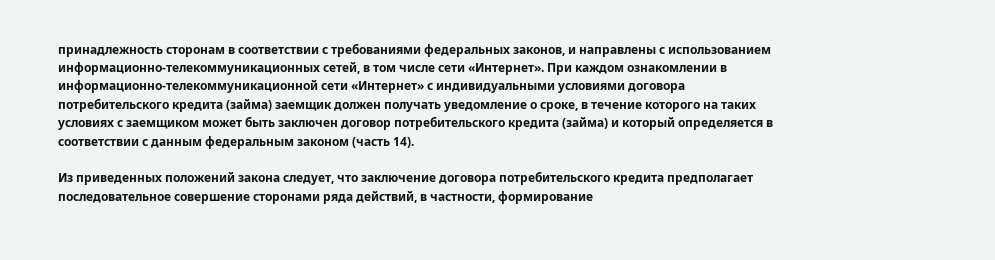принадлежность сторонам в соответствии с требованиями федеральных законов, и направлены с использованием информационно-телекоммуникационных сетей, в том числе сети «Интернет». При каждом ознакомлении в информационно-телекоммуникационной сети «Интернет» с индивидуальными условиями договора потребительского кредита (займа) заемщик должен получать уведомление о сроке, в течение которого на таких условиях с заемщиком может быть заключен договор потребительского кредита (займа) и который определяется в соответствии с данным федеральным законом (часть 14).

Из приведенных положений закона следует, что заключение договора потребительского кредита предполагает последовательное совершение сторонами ряда действий, в частности, формирование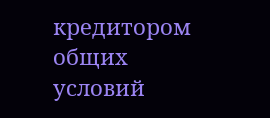кредитором общих условий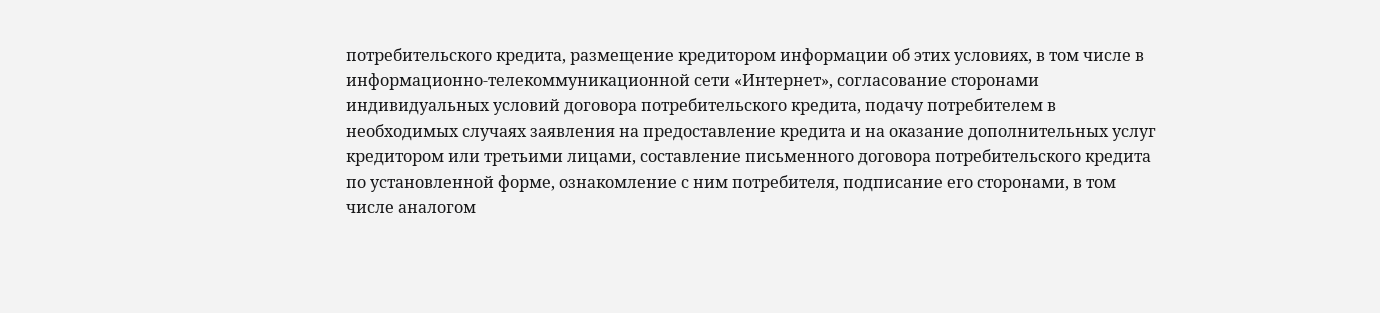потребительского кредита, размещение кредитором информации об этих условиях, в том числе в информационно-телекоммуникационной сети «Интернет», согласование сторонами индивидуальных условий договора потребительского кредита, подачу потребителем в необходимых случаях заявления на предоставление кредита и на оказание дополнительных услуг кредитором или третьими лицами, составление письменного договора потребительского кредита по установленной форме, ознакомление с ним потребителя, подписание его сторонами, в том числе аналогом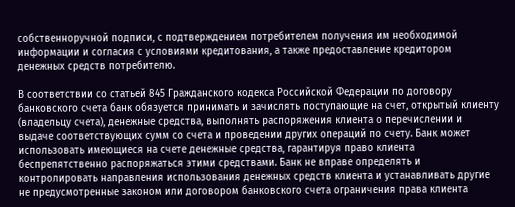собственноручной подписи, с подтверждением потребителем получения им необходимой информации и согласия с условиями кредитования, а также предоставление кредитором денежных средств потребителю.

В соответствии со статьей 845 Гражданского кодекса Российской Федерации по договору банковского счета банк обязуется принимать и зачислять поступающие на счет, открытый клиенту (владельцу счета), денежные средства, выполнять распоряжения клиента о перечислении и выдаче соответствующих сумм со счета и проведении других операций по счету. Банк может использовать имеющиеся на счете денежные средства, гарантируя право клиента беспрепятственно распоряжаться этими средствами. Банк не вправе определять и контролировать направления использования денежных средств клиента и устанавливать другие не предусмотренные законом или договором банковского счета ограничения права клиента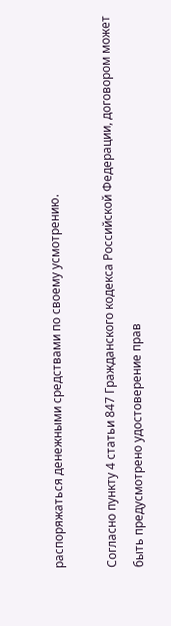распоряжаться денежными средствами по своему усмотрению.

Согласно пункту 4 статьи 847 Гражданского кодекса Российской Федерации, договором может быть предусмотрено удостоверение прав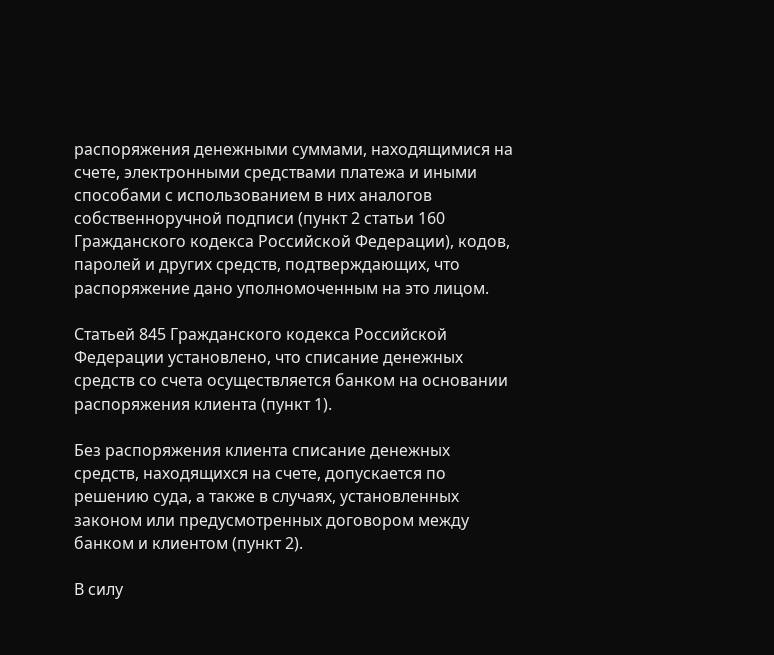распоряжения денежными суммами, находящимися на счете, электронными средствами платежа и иными способами с использованием в них аналогов собственноручной подписи (пункт 2 статьи 160 Гражданского кодекса Российской Федерации), кодов, паролей и других средств, подтверждающих, что распоряжение дано уполномоченным на это лицом.

Статьей 845 Гражданского кодекса Российской Федерации установлено, что списание денежных средств со счета осуществляется банком на основании распоряжения клиента (пункт 1).

Без распоряжения клиента списание денежных средств, находящихся на счете, допускается по решению суда, а также в случаях, установленных законом или предусмотренных договором между банком и клиентом (пункт 2).

В силу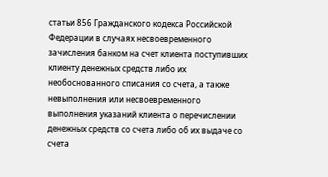статьи 856 Гражданского кодекса Российской Федерации в случаях несвоевременного зачисления банком на счет клиента поступивших клиенту денежных средств либо их необоснованного списания со счета, а также невыполнения или несвоевременного выполнения указаний клиента о перечислении денежных средств со счета либо об их выдаче со счета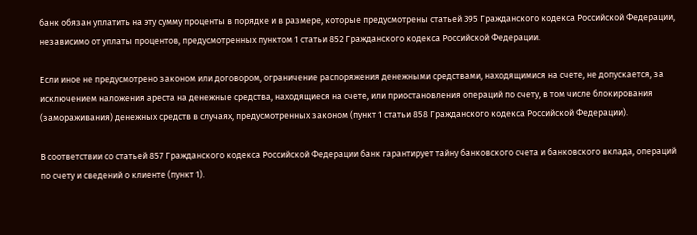банк обязан уплатить на эту сумму проценты в порядке и в размере, которые предусмотрены статьей 395 Гражданского кодекса Российской Федерации, независимо от уплаты процентов, предусмотренных пунктом 1 статьи 852 Гражданского кодекса Российской Федерации.

Если иное не предусмотрено законом или договором, ограничение распоряжения денежными средствами, находящимися на счете, не допускается, за исключением наложения ареста на денежные средства, находящиеся на счете, или приостановления операций по счету, в том числе блокирования (замораживания) денежных средств в случаях, предусмотренных законом (пункт 1 статьи 858 Гражданского кодекса Российской Федерации).

В соответствии со статьей 857 Гражданского кодекса Российской Федерации банк гарантирует тайну банковского счета и банковского вклада, операций по счету и сведений о клиенте (пункт 1).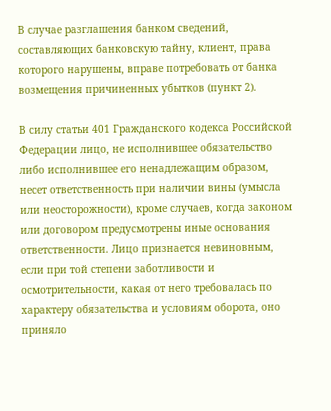В случае разглашения банком сведений, составляющих банковскую тайну, клиент, права которого нарушены, вправе потребовать от банка возмещения причиненных убытков (пункт 2).

В силу статьи 401 Гражданского кодекса Российской Федерации лицо, не исполнившее обязательство либо исполнившее его ненадлежащим образом, несет ответственность при наличии вины (умысла или неосторожности), кроме случаев, когда законом или договором предусмотрены иные основания ответственности. Лицо признается невиновным, если при той степени заботливости и осмотрительности, какая от него требовалась по характеру обязательства и условиям оборота, оно приняло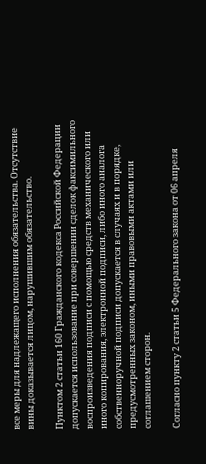все меры для надлежащего исполнения обязательства. Отсутствие вины доказывается лицом, нарушившим обязательство.

Пунктом 2 статьи 160 Гражданского кодекса Российской Федерации допускается использование при совершении сделок факсимильного воспроизведения подписи с помощью средств механического или иного копирования, электронной подписи, либо иного аналога собственноручной подписи допускается в случаях и в порядке, предусмотренных законом, иными правовыми актами или соглашением сторон.

Согласно пункту 2 статьи 5 Федерального закона от 06 апреля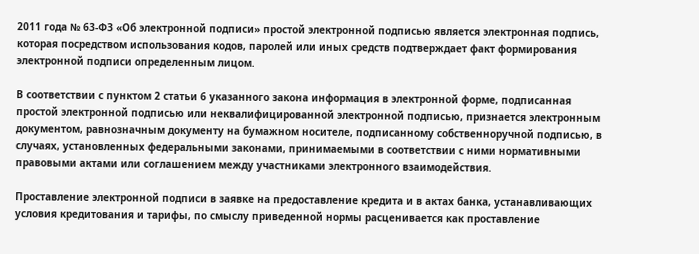2011 года № 63-ФЗ «Об электронной подписи» простой электронной подписью является электронная подпись, которая посредством использования кодов, паролей или иных средств подтверждает факт формирования электронной подписи определенным лицом.

В соответствии с пунктом 2 статьи 6 указанного закона информация в электронной форме, подписанная простой электронной подписью или неквалифицированной электронной подписью, признается электронным документом, равнозначным документу на бумажном носителе, подписанному собственноручной подписью, в случаях, установленных федеральными законами, принимаемыми в соответствии с ними нормативными правовыми актами или соглашением между участниками электронного взаимодействия.

Проставление электронной подписи в заявке на предоставление кредита и в актах банка, устанавливающих условия кредитования и тарифы, по смыслу приведенной нормы расценивается как проставление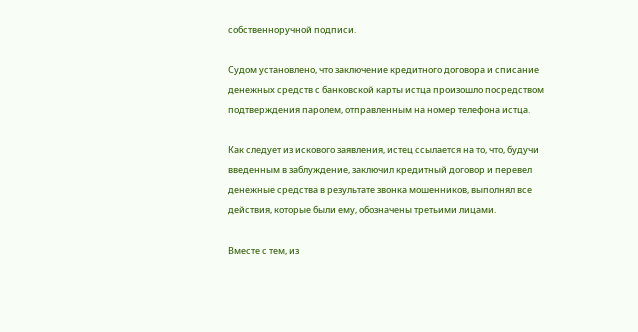собственноручной подписи.

Судом установлено, что заключение кредитного договора и списание денежных средств с банковской карты истца произошло посредством подтверждения паролем, отправленным на номер телефона истца.

Как следует из искового заявления, истец ссылается на то, что, будучи введенным в заблуждение, заключил кредитный договор и перевел денежные средства в результате звонка мошенников, выполнял все действия, которые были ему, обозначены третьими лицами.

Вместе с тем, из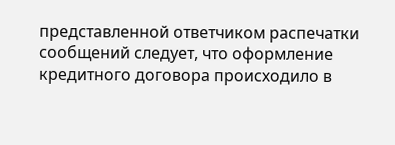представленной ответчиком распечатки сообщений следует, что оформление кредитного договора происходило в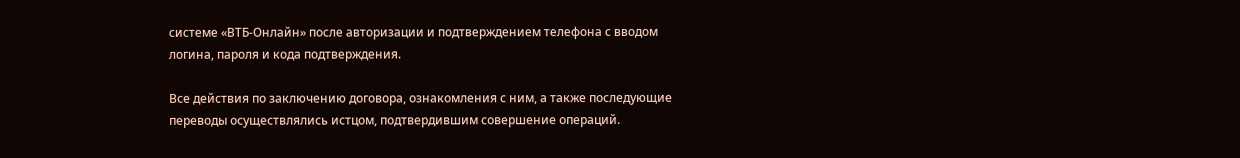системе «ВТБ-Онлайн» после авторизации и подтверждением телефона с вводом логина, пароля и кода подтверждения.

Все действия по заключению договора, ознакомления с ним, а также последующие переводы осуществлялись истцом, подтвердившим совершение операций.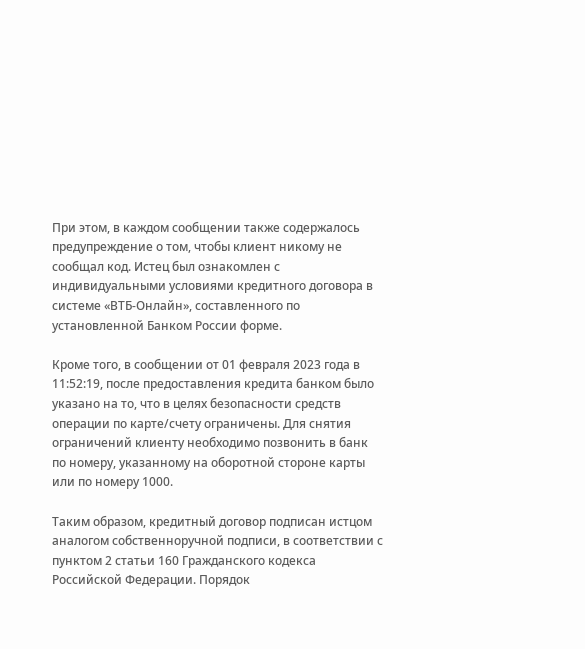При этом, в каждом сообщении также содержалось предупреждение о том, чтобы клиент никому не сообщал код. Истец был ознакомлен с индивидуальными условиями кредитного договора в системе «ВТБ-Онлайн», составленного по установленной Банком России форме.

Кроме того, в сообщении от 01 февраля 2023 года в 11:52:19, после предоставления кредита банком было указано на то, что в целях безопасности средств операции по карте/счету ограничены. Для снятия ограничений клиенту необходимо позвонить в банк по номеру, указанному на оборотной стороне карты или по номеру 1000.

Таким образом, кредитный договор подписан истцом аналогом собственноручной подписи, в соответствии с пунктом 2 статьи 160 Гражданского кодекса Российской Федерации. Порядок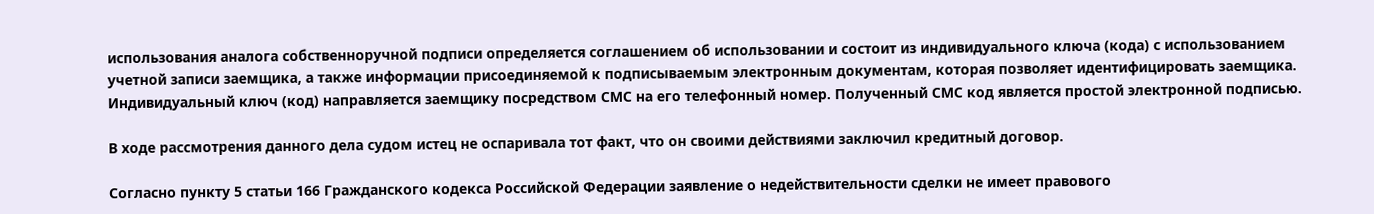использования аналога собственноручной подписи определяется соглашением об использовании и состоит из индивидуального ключа (кода) с использованием учетной записи заемщика, а также информации присоединяемой к подписываемым электронным документам, которая позволяет идентифицировать заемщика. Индивидуальный ключ (код) направляется заемщику посредством СМС на его телефонный номер. Полученный СМС код является простой электронной подписью.

В ходе рассмотрения данного дела судом истец не оспаривала тот факт, что он своими действиями заключил кредитный договор.

Согласно пункту 5 статьи 166 Гражданского кодекса Российской Федерации заявление о недействительности сделки не имеет правового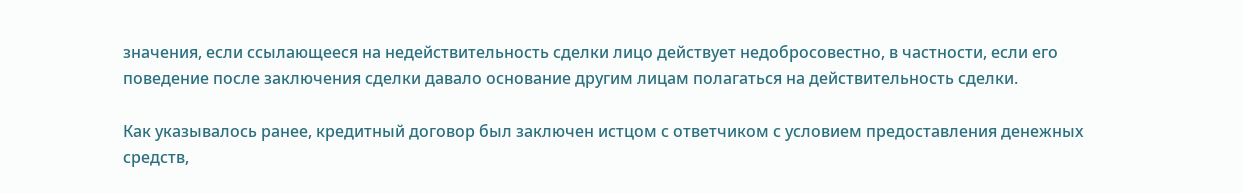значения, если ссылающееся на недействительность сделки лицо действует недобросовестно, в частности, если его поведение после заключения сделки давало основание другим лицам полагаться на действительность сделки.

Как указывалось ранее, кредитный договор был заключен истцом с ответчиком с условием предоставления денежных средств,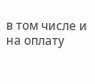в том числе и на оплату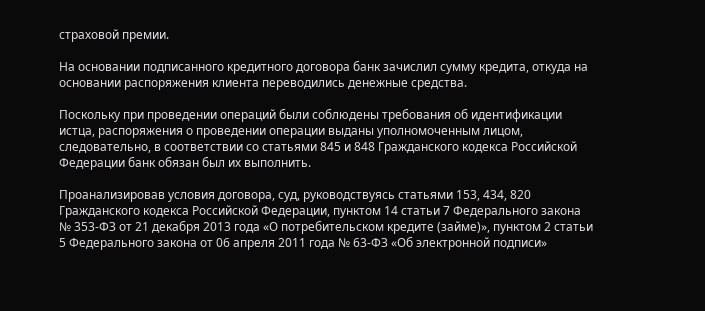страховой премии.

На основании подписанного кредитного договора банк зачислил сумму кредита, откуда на основании распоряжения клиента переводились денежные средства.

Поскольку при проведении операций были соблюдены требования об идентификации истца, распоряжения о проведении операции выданы уполномоченным лицом, следовательно, в соответствии со статьями 845 и 848 Гражданского кодекса Российской Федерации банк обязан был их выполнить.

Проанализировав условия договора, суд, руководствуясь статьями 153, 434, 820 Гражданского кодекса Российской Федерации, пунктом 14 статьи 7 Федерального закона № 353-ФЗ от 21 декабря 2013 года «О потребительском кредите (займе)», пунктом 2 статьи 5 Федерального закона от 06 апреля 2011 года № 63-ФЗ «Об электронной подписи»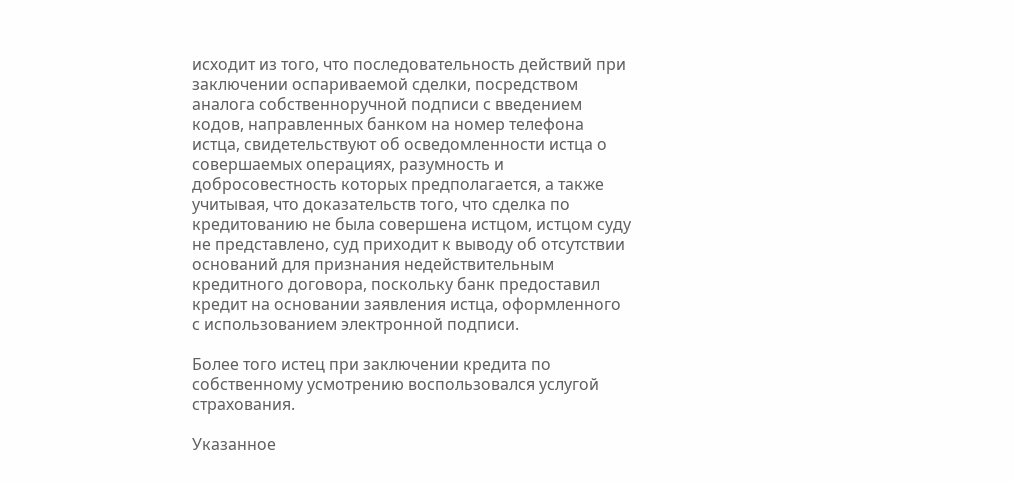исходит из того, что последовательность действий при заключении оспариваемой сделки, посредством аналога собственноручной подписи с введением кодов, направленных банком на номер телефона истца, свидетельствуют об осведомленности истца о совершаемых операциях, разумность и добросовестность которых предполагается, а также учитывая, что доказательств того, что сделка по кредитованию не была совершена истцом, истцом суду не представлено, суд приходит к выводу об отсутствии оснований для признания недействительным кредитного договора, поскольку банк предоставил кредит на основании заявления истца, оформленного с использованием электронной подписи.

Более того истец при заключении кредита по собственному усмотрению воспользовался услугой страхования.

Указанное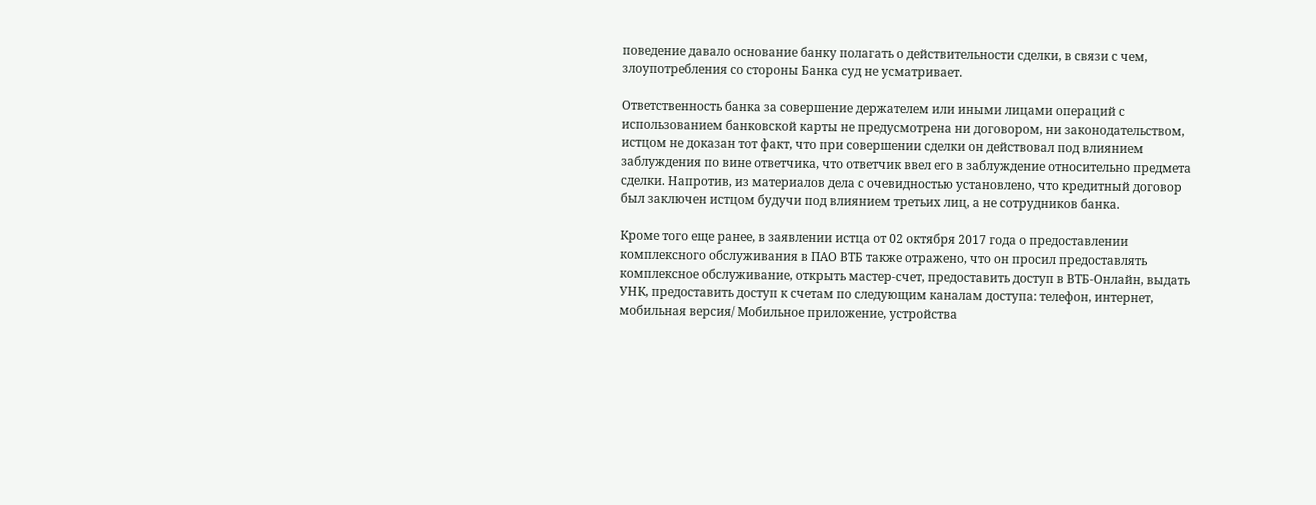поведение давало основание банку полагать о действительности сделки, в связи с чем, злоупотребления со стороны Банка суд не усматривает.

Ответственность банка за совершение держателем или иными лицами операций с использованием банковской карты не предусмотрена ни договором, ни законодательством, истцом не доказан тот факт, что при совершении сделки он действовал под влиянием заблуждения по вине ответчика, что ответчик ввел его в заблуждение относительно предмета сделки. Напротив, из материалов дела с очевидностью установлено, что кредитный договор был заключен истцом будучи под влиянием третьих лиц, а не сотрудников банка.

Кроме того еще ранее, в заявлении истца от 02 октября 2017 года о предоставлении комплексного обслуживания в ПАО ВТБ также отражено, что он просил предоставлять комплексное обслуживание, открыть мастер-счет, предоставить доступ в ВТБ-Онлайн, выдать УНК, предоставить доступ к счетам по следующим каналам доступа: телефон, интернет, мобильная версия/ Мобильное приложение, устройства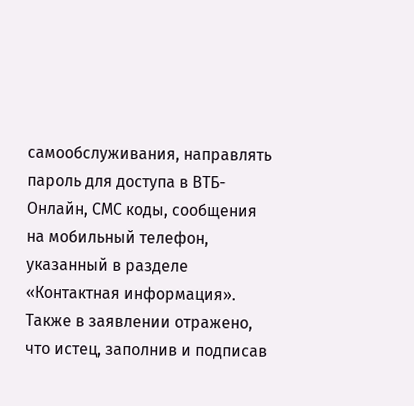самообслуживания, направлять пароль для доступа в ВТБ-Онлайн, СМС коды, сообщения на мобильный телефон, указанный в разделе «Контактная информация». Также в заявлении отражено, что истец, заполнив и подписав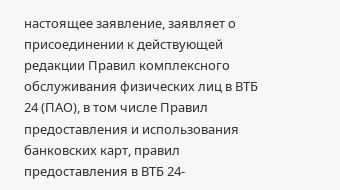настоящее заявление, заявляет о присоединении к действующей редакции Правил комплексного обслуживания физических лиц в ВТБ 24 (ПАО), в том числе Правил предоставления и использования банковских карт, правил предоставления в ВТБ 24-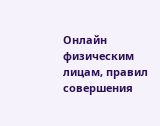Онлайн физическим лицам, правил совершения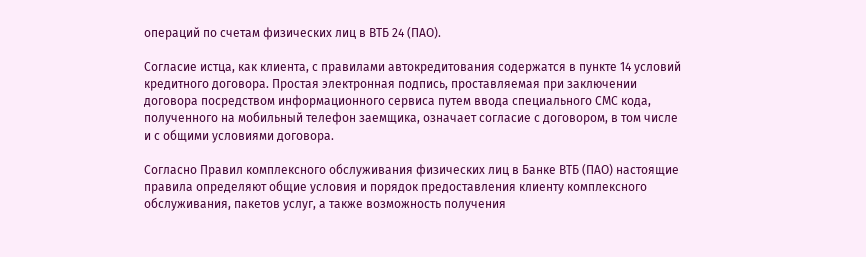операций по счетам физических лиц в ВТБ 24 (ПАО).

Согласие истца, как клиента, с правилами автокредитования содержатся в пункте 14 условий кредитного договора. Простая электронная подпись, проставляемая при заключении договора посредством информационного сервиса путем ввода специального СМС кода, полученного на мобильный телефон заемщика, означает согласие с договором, в том числе и с общими условиями договора.

Согласно Правил комплексного обслуживания физических лиц в Банке ВТБ (ПАО) настоящие правила определяют общие условия и порядок предоставления клиенту комплексного обслуживания, пакетов услуг, а также возможность получения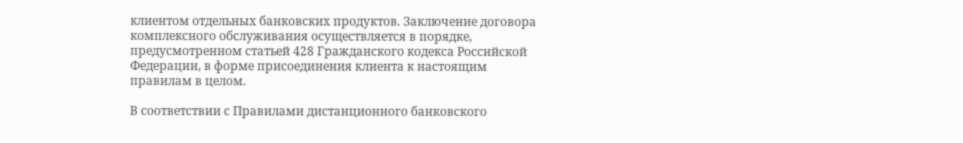клиентом отдельных банковских продуктов. Заключение договора комплексного обслуживания осуществляется в порядке, предусмотренном статьей 428 Гражданского кодекса Российской Федерации, в форме присоединения клиента к настоящим правилам в целом.

В соответствии с Правилами дистанционного банковского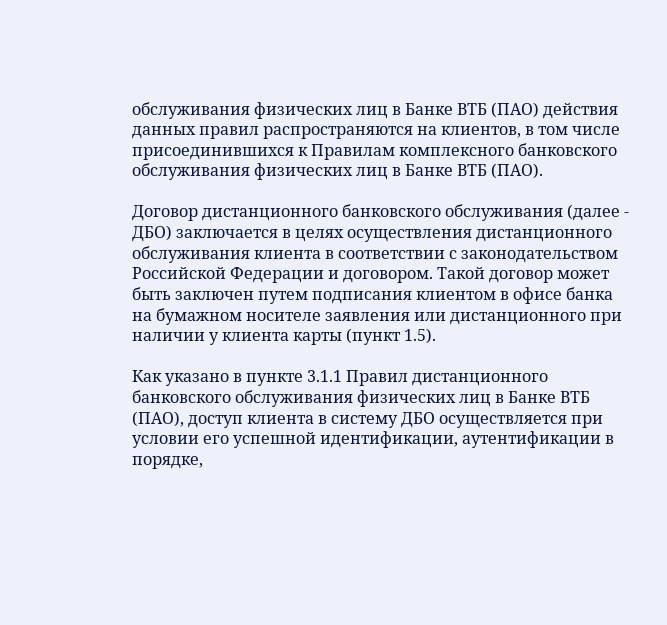обслуживания физических лиц в Банке ВТБ (ПАО) действия данных правил распространяются на клиентов, в том числе присоединившихся к Правилам комплексного банковского обслуживания физических лиц в Банке ВТБ (ПАО).

Договор дистанционного банковского обслуживания (далее - ДБО) заключается в целях осуществления дистанционного обслуживания клиента в соответствии с законодательством Российской Федерации и договором. Такой договор может быть заключен путем подписания клиентом в офисе банка на бумажном носителе заявления или дистанционного при наличии у клиента карты (пункт 1.5).

Как указано в пункте 3.1.1 Правил дистанционного банковского обслуживания физических лиц в Банке ВТБ (ПАО), доступ клиента в систему ДБО осуществляется при условии его успешной идентификации, аутентификации в порядке,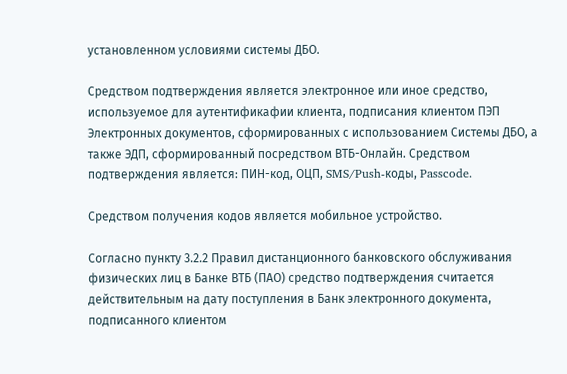установленном условиями системы ДБО.

Средством подтверждения является электронное или иное средство, используемое для аутентификафии клиента, подписания клиентом ПЭП Электронных документов, сформированных с использованием Системы ДБО, а также ЭДП, сформированный посредством ВТБ-Онлайн. Средством подтверждения является: ПИН-код, ОЦП, SMS/Push-коды, Passcode.

Средством получения кодов является мобильное устройство.

Согласно пункту 3.2.2 Правил дистанционного банковского обслуживания физических лиц в Банке ВТБ (ПАО) средство подтверждения считается действительным на дату поступления в Банк электронного документа, подписанного клиентом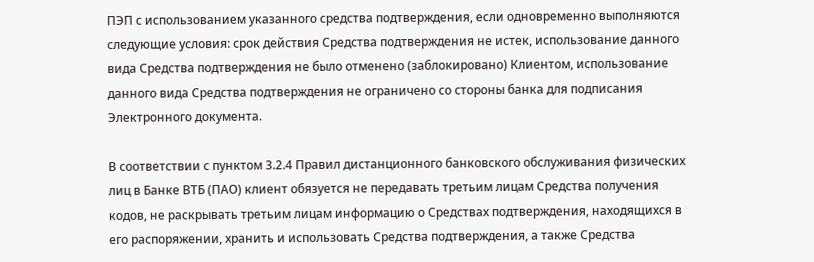ПЭП с использованием указанного средства подтверждения, если одновременно выполняются следующие условия: срок действия Средства подтверждения не истек, использование данного вида Средства подтверждения не было отменено (заблокировано) Клиентом, использование данного вида Средства подтверждения не ограничено со стороны банка для подписания Электронного документа.

В соответствии с пунктом 3.2.4 Правил дистанционного банковского обслуживания физических лиц в Банке ВТБ (ПАО) клиент обязуется не передавать третьим лицам Средства получения кодов, не раскрывать третьим лицам информацию о Средствах подтверждения, находящихся в его распоряжении, хранить и использовать Средства подтверждения, а также Средства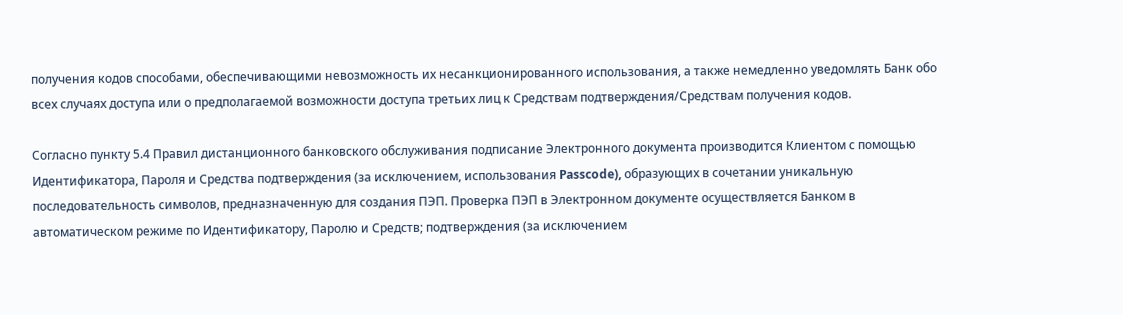получения кодов способами, обеспечивающими невозможность их несанкционированного использования, а также немедленно уведомлять Банк обо всех случаях доступа или о предполагаемой возможности доступа третьих лиц к Средствам подтверждения/Средствам получения кодов.

Согласно пункту 5.4 Правил дистанционного банковского обслуживания подписание Электронного документа производится Клиентом с помощью Идентификатора, Пароля и Средства подтверждения (за исключением, использования Passcode), образующих в сочетании уникальную последовательность символов, предназначенную для создания ПЭП. Проверка ПЭП в Электронном документе осуществляется Банком в автоматическом режиме по Идентификатору, Паролю и Средств; подтверждения (за исключением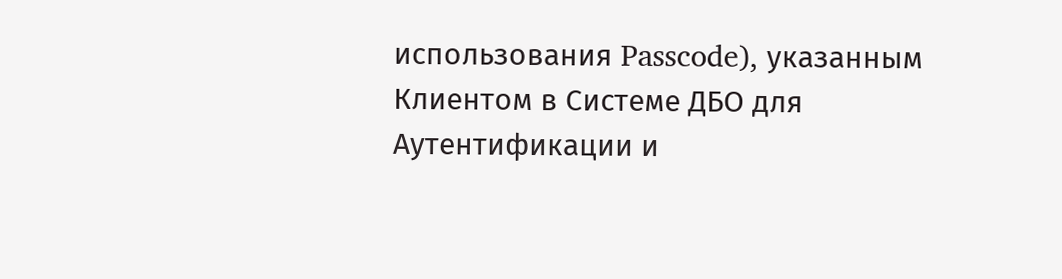использования Passcode), указанным Клиентом в Системе ДБО для Аутентификации и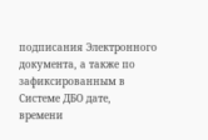подписания Электронного документа, а также по зафиксированным в Системе ДБО дате, времени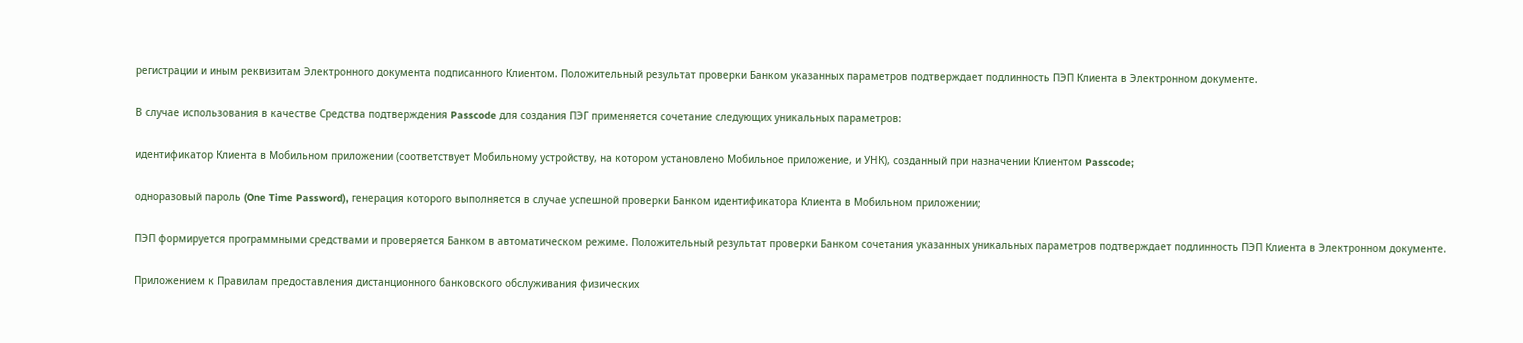регистрации и иным реквизитам Электронного документа подписанного Клиентом. Положительный результат проверки Банком указанных параметров подтверждает подлинность ПЭП Клиента в Электронном документе.

В случае использования в качестве Средства подтверждения Passcode для создания ПЭГ применяется сочетание следующих уникальных параметров:

идентификатор Клиента в Мобильном приложении (соответствует Мобильному устройству, на котором установлено Мобильное приложение, и УНК), созданный при назначении Клиентом Passcode;

одноразовый пароль (One Time Password), генерация которого выполняется в случае успешной проверки Банком идентификатора Клиента в Мобильном приложении;

ПЭП формируется программными средствами и проверяется Банком в автоматическом режиме. Положительный результат проверки Банком сочетания указанных уникальных параметров подтверждает подлинность ПЭП Клиента в Электронном документе.

Приложением к Правилам предоставления дистанционного банковского обслуживания физических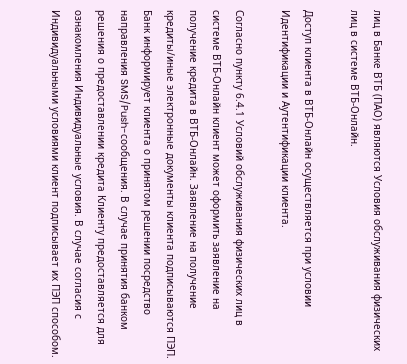лиц в Банке ВТБ (ПАО) являются Условия обслуживания физических лиц в системе ВТБ-Онлайн.

Доступ клиента в ВТБ-Онлайн осуществляется при условии Идентификации и Аутентификации клиента.

Согласно пункту 6.4.1 Условий обслуживания физических лиц в системе ВТБ-Онлайн клиент может оформить заявление на получение кредита в ВТБ-Онлайн. Заявление на получение кредиты/иные электронные документы клиента подписываются ПЭП. Банк информирует клиента о принятом решении посредство направления SMS/Push-сообщения. В случае принятия банком решения о предоставлении кредита Клиенту предоставляется для ознакомления Индивидуальные условия. В случае согласия с Индивидуальными условиями клиент подписывает их ПЭП способом.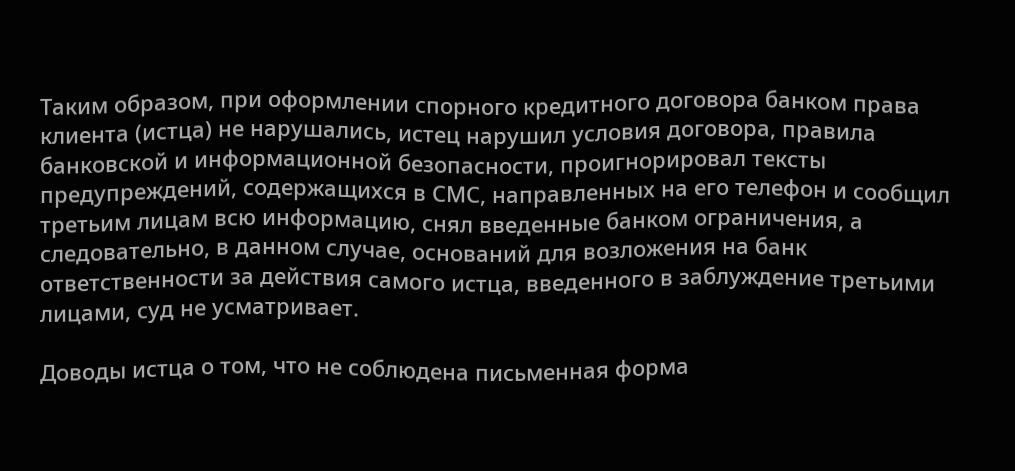Таким образом, при оформлении спорного кредитного договора банком права клиента (истца) не нарушались, истец нарушил условия договора, правила банковской и информационной безопасности, проигнорировал тексты предупреждений, содержащихся в СМС, направленных на его телефон и сообщил третьим лицам всю информацию, снял введенные банком ограничения, а следовательно, в данном случае, оснований для возложения на банк ответственности за действия самого истца, введенного в заблуждение третьими лицами, суд не усматривает.

Доводы истца о том, что не соблюдена письменная форма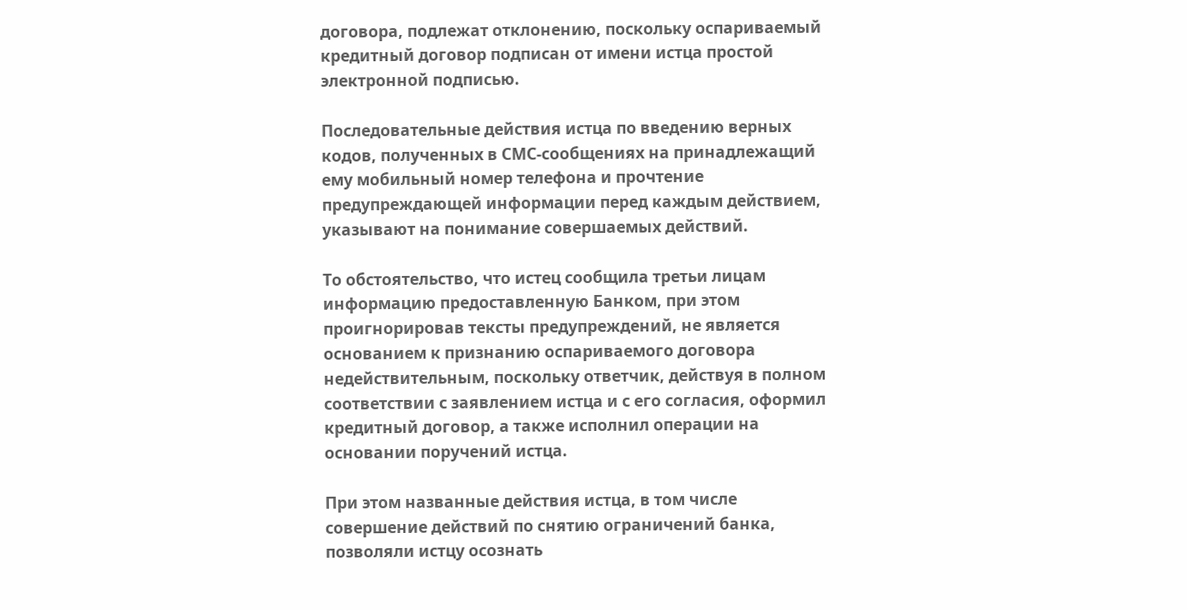договора, подлежат отклонению, поскольку оспариваемый кредитный договор подписан от имени истца простой электронной подписью.

Последовательные действия истца по введению верных кодов, полученных в СМС-сообщениях на принадлежащий ему мобильный номер телефона и прочтение предупреждающей информации перед каждым действием, указывают на понимание совершаемых действий.

То обстоятельство, что истец сообщила третьи лицам информацию предоставленную Банком, при этом проигнорировав тексты предупреждений, не является основанием к признанию оспариваемого договора недействительным, поскольку ответчик, действуя в полном соответствии с заявлением истца и с его согласия, оформил кредитный договор, а также исполнил операции на основании поручений истца.

При этом названные действия истца, в том числе совершение действий по снятию ограничений банка, позволяли истцу осознать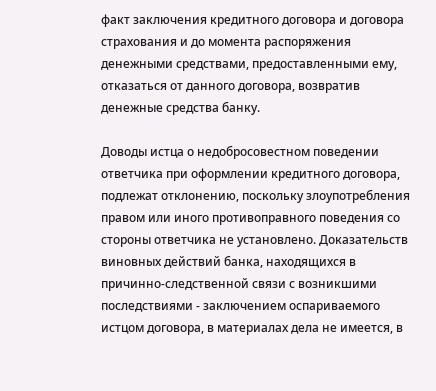факт заключения кредитного договора и договора страхования и до момента распоряжения денежными средствами, предоставленными ему, отказаться от данного договора, возвратив денежные средства банку.

Доводы истца о недобросовестном поведении ответчика при оформлении кредитного договора, подлежат отклонению, поскольку злоупотребления правом или иного противоправного поведения со стороны ответчика не установлено. Доказательств виновных действий банка, находящихся в причинно-следственной связи с возникшими последствиями - заключением оспариваемого истцом договора, в материалах дела не имеется, в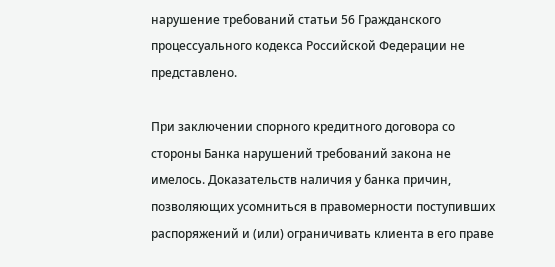нарушение требований статьи 56 Гражданского процессуального кодекса Российской Федерации не представлено.

При заключении спорного кредитного договора со стороны Банка нарушений требований закона не имелось. Доказательств наличия у банка причин, позволяющих усомниться в правомерности поступивших распоряжений и (или) ограничивать клиента в его праве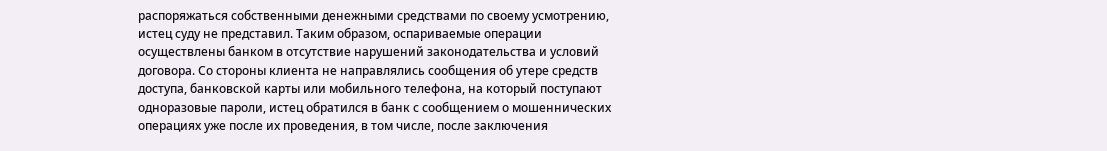распоряжаться собственными денежными средствами по своему усмотрению, истец суду не представил. Таким образом, оспариваемые операции осуществлены банком в отсутствие нарушений законодательства и условий договора. Со стороны клиента не направлялись сообщения об утере средств доступа, банковской карты или мобильного телефона, на который поступают одноразовые пароли, истец обратился в банк с сообщением о мошеннических операциях уже после их проведения, в том числе, после заключения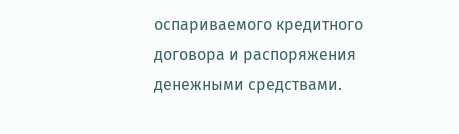оспариваемого кредитного договора и распоряжения денежными средствами.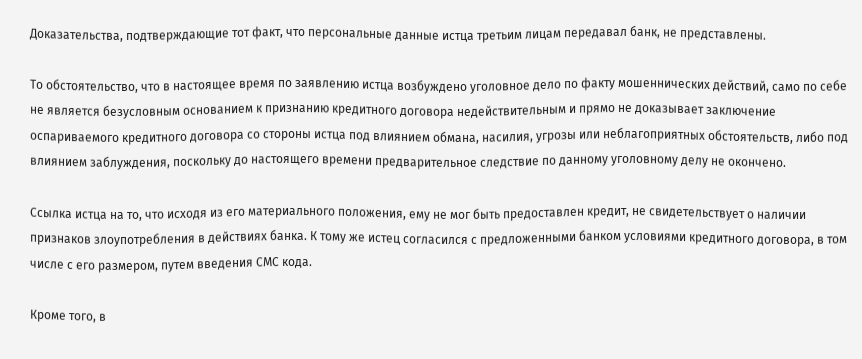Доказательства, подтверждающие тот факт, что персональные данные истца третьим лицам передавал банк, не представлены.

То обстоятельство, что в настоящее время по заявлению истца возбуждено уголовное дело по факту мошеннических действий, само по себе не является безусловным основанием к признанию кредитного договора недействительным и прямо не доказывает заключение оспариваемого кредитного договора со стороны истца под влиянием обмана, насилия, угрозы или неблагоприятных обстоятельств, либо под влиянием заблуждения, поскольку до настоящего времени предварительное следствие по данному уголовному делу не окончено.

Ссылка истца на то, что исходя из его материального положения, ему не мог быть предоставлен кредит, не свидетельствует о наличии признаков злоупотребления в действиях банка. К тому же истец согласился с предложенными банком условиями кредитного договора, в том числе с его размером, путем введения СМС кода.

Кроме того, в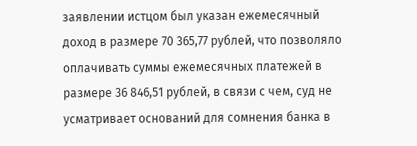заявлении истцом был указан ежемесячный доход в размере 70 365,77 рублей, что позволяло оплачивать суммы ежемесячных платежей в размере 36 846,51 рублей, в связи с чем, суд не усматривает оснований для сомнения банка в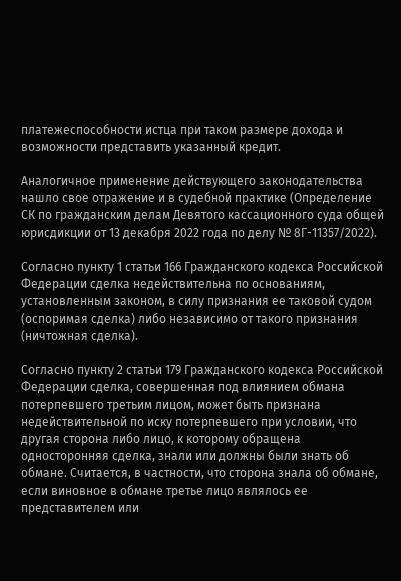платежеспособности истца при таком размере дохода и возможности представить указанный кредит.

Аналогичное применение действующего законодательства нашло свое отражение и в судебной практике (Определение СК по гражданским делам Девятого кассационного суда общей юрисдикции от 13 декабря 2022 года по делу № 8Г-11357/2022).

Согласно пункту 1 статьи 166 Гражданского кодекса Российской Федерации сделка недействительна по основаниям, установленным законом, в силу признания ее таковой судом (оспоримая сделка) либо независимо от такого признания (ничтожная сделка).

Согласно пункту 2 статьи 179 Гражданского кодекса Российской Федерации сделка, совершенная под влиянием обмана потерпевшего третьим лицом, может быть признана недействительной по иску потерпевшего при условии, что другая сторона либо лицо, к которому обращена односторонняя сделка, знали или должны были знать об обмане. Считается, в частности, что сторона знала об обмане, если виновное в обмане третье лицо являлось ее представителем или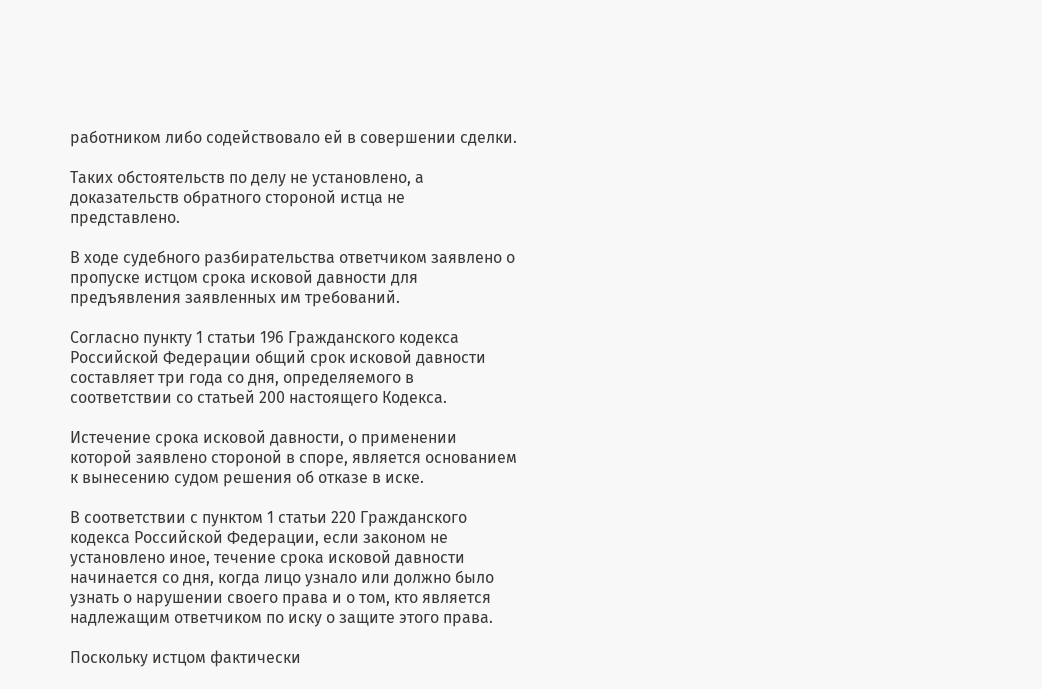работником либо содействовало ей в совершении сделки.

Таких обстоятельств по делу не установлено, а доказательств обратного стороной истца не представлено.

В ходе судебного разбирательства ответчиком заявлено о пропуске истцом срока исковой давности для предъявления заявленных им требований.

Согласно пункту 1 статьи 196 Гражданского кодекса Российской Федерации общий срок исковой давности составляет три года со дня, определяемого в соответствии со статьей 200 настоящего Кодекса.

Истечение срока исковой давности, о применении которой заявлено стороной в споре, является основанием к вынесению судом решения об отказе в иске.

В соответствии с пунктом 1 статьи 220 Гражданского кодекса Российской Федерации, если законом не установлено иное, течение срока исковой давности начинается со дня, когда лицо узнало или должно было узнать о нарушении своего права и о том, кто является надлежащим ответчиком по иску о защите этого права.

Поскольку истцом фактически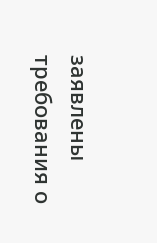заявлены требования о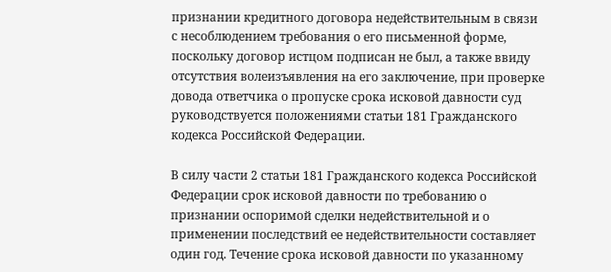признании кредитного договора недействительным в связи с несоблюдением требования о его письменной форме, поскольку договор истцом подписан не был, а также ввиду отсутствия волеизъявления на его заключение, при проверке довода ответчика о пропуске срока исковой давности суд руководствуется положениями статьи 181 Гражданского кодекса Российской Федерации.

В силу части 2 статьи 181 Гражданского кодекса Российской Федерации срок исковой давности по требованию о признании оспоримой сделки недействительной и о применении последствий ее недействительности составляет один год. Течение срока исковой давности по указанному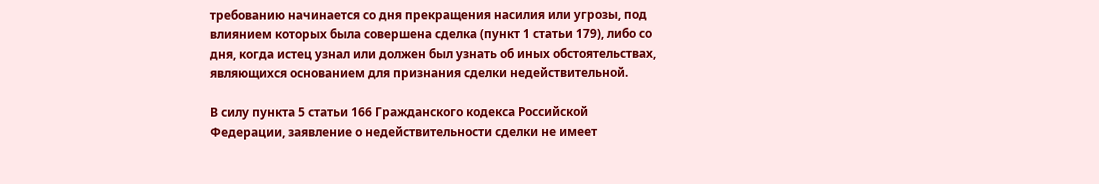требованию начинается со дня прекращения насилия или угрозы, под влиянием которых была совершена сделка (пункт 1 статьи 179), либо со дня, когда истец узнал или должен был узнать об иных обстоятельствах, являющихся основанием для признания сделки недействительной.

В силу пункта 5 статьи 166 Гражданского кодекса Российской Федерации, заявление о недействительности сделки не имеет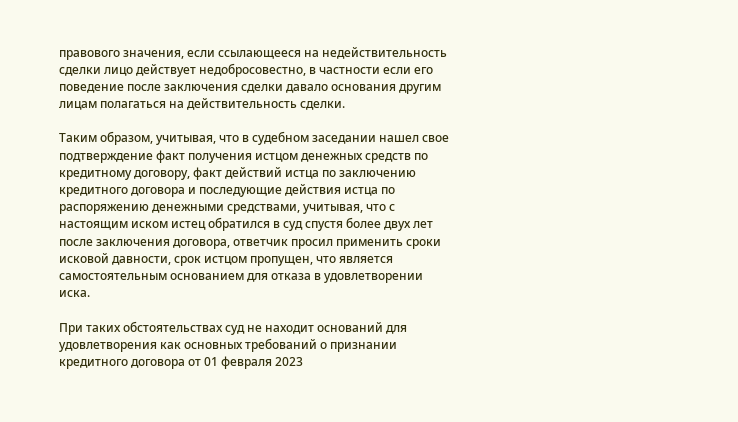правового значения, если ссылающееся на недействительность сделки лицо действует недобросовестно, в частности если его поведение после заключения сделки давало основания другим лицам полагаться на действительность сделки.

Таким образом, учитывая, что в судебном заседании нашел свое подтверждение факт получения истцом денежных средств по кредитному договору, факт действий истца по заключению кредитного договора и последующие действия истца по распоряжению денежными средствами, учитывая, что с настоящим иском истец обратился в суд спустя более двух лет после заключения договора, ответчик просил применить сроки исковой давности, срок истцом пропущен, что является самостоятельным основанием для отказа в удовлетворении иска.

При таких обстоятельствах суд не находит оснований для удовлетворения как основных требований о признании кредитного договора от 01 февраля 2023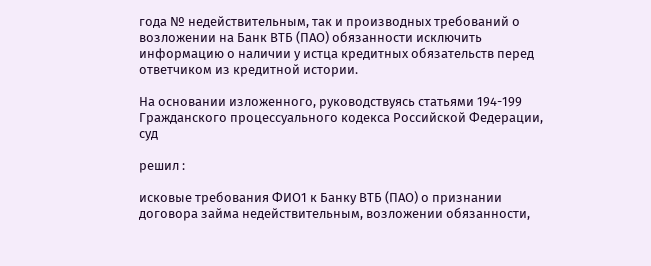года № недействительным, так и производных требований о возложении на Банк ВТБ (ПАО) обязанности исключить информацию о наличии у истца кредитных обязательств перед ответчиком из кредитной истории.

На основании изложенного, руководствуясь статьями 194-199 Гражданского процессуального кодекса Российской Федерации, суд

решил :

исковые требования ФИО1 к Банку ВТБ (ПАО) о признании договора займа недействительным, возложении обязанности,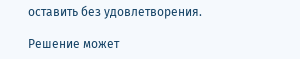оставить без удовлетворения.

Решение может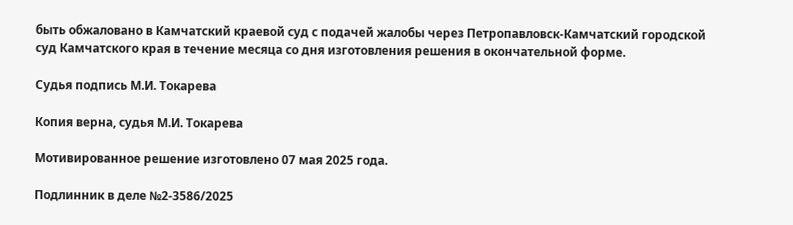быть обжаловано в Камчатский краевой суд с подачей жалобы через Петропавловск-Камчатский городской суд Камчатского края в течение месяца со дня изготовления решения в окончательной форме.

Судья подпись М.И. Токарева

Копия верна, судья М.И. Токарева

Мотивированное решение изготовлено 07 мая 2025 года.

Подлинник в деле №2-3586/2025